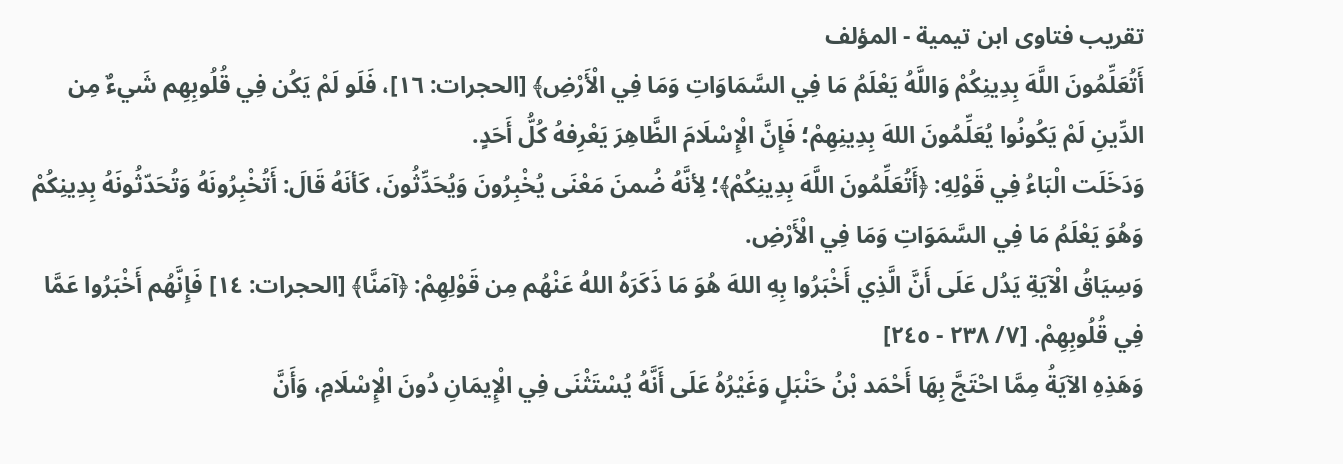تقريب فتاوى ابن تيمية - المؤلف
أَتُعَلِّمُونَ اللَّهَ بِدِينِكُمْ وَاللَّهُ يَعْلَمُ مَا فِي السَّمَاوَاتِ وَمَا فِي الْأَرْضِ﴾ [الحجرات: ١٦]، فَلَو لَمْ يَكُن فِي قُلُوبِهِم شَيءٌ مِن الدِّينِ لَمْ يَكُونُوا يُعَلِّمُونَ اللهَ بِدِينِهِمْ؛ فَإِنَّ الْإِسْلَامَ الظَّاهِرَ يَعْرِفهُ كُلُّ أَحَدٍ.
وَدَخَلَت الْبَاءُ فِي قَوْلِهِ: ﴿أَتُعَلِّمُونَ اللَّهَ بِدِينِكُمْ﴾؛ لِأنَّهُ ضُمنَ مَعْنَى يُخْبِرُونَ وَيُحَدِّثُونَ، كَأنَهُ قَالَ: أَتُخْبِرُونَهُ وَتُحَدّثُونَهُ بِدِينِكُمْ وَهُوَ يَعْلَمُ مَا فِي السَّمَوَاتِ وَمَا فِي الْأَرْضِ.
وَسِيَاقُ الْآيَةِ يَدُل عَلَى أَنَّ الَّذِي أَخْبَرُوا بِهِ اللهَ هُوَ مَا ذَكَرَهُ اللهُ عَنْهُم مِن قَوْلِهِمْ: ﴿آمَنَّا﴾ [الحجرات: ١٤] فَإِنَّهُم أَخْبَرُوا عَمَّا فِي قُلُوبِهِمْ. [٧/ ٢٣٨ - ٢٤٥]
وَهَذِهِ الآيَةُ مِمَّا احْتَجَّ بِهَا أَحْمَد بْنُ حَنْبَلٍ وَغَيْرُهُ عَلَى أَنَّهُ يُسْتَثْنَى فِي الْإِيمَانِ دُونَ الْإِسْلَامِ، وَأَنَّ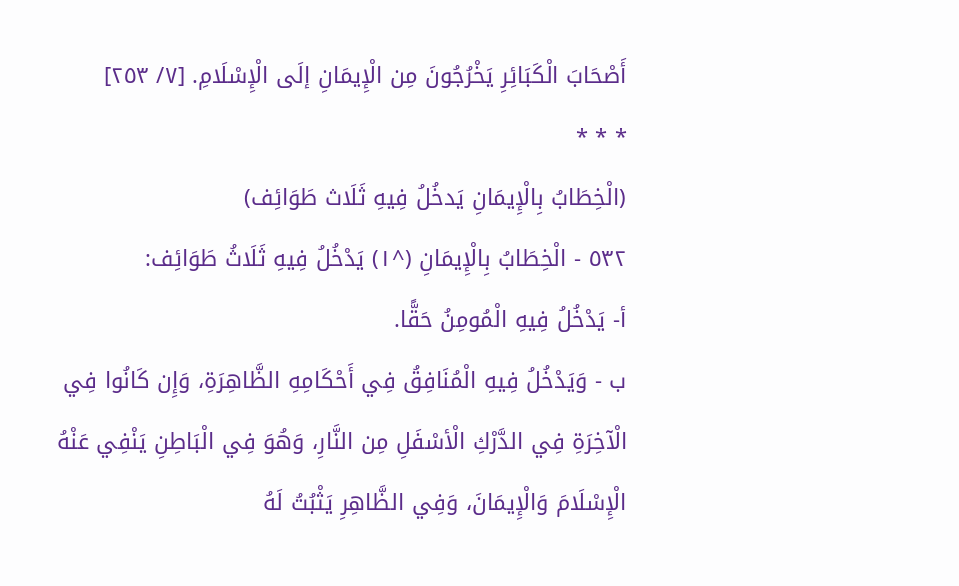أَصْحَابَ الْكَبَائِرِ يَخْرُجُونَ مِن الْإِيمَانِ إلَى الْإِسْلَامِ. [٧/ ٢٥٣]
* * *
(الْخِطَابُ بِالْإِيمَانِ يَدخُلُ فِيهِ ثَلَاث طَوَائِف)
٥٣٢ - الْخِطَابُ بِالْإِيمَانِ (^١) يَدْخُلُ فِيهِ ثَلَاثُ طَوَائِف:
أ- يَدْخُلُ فِيهِ الْمُومِنُ حَقًّا.
ب - وَيَدْخُلُ فِيهِ الْمُنَافِقُ فِي أَحْكَامِهِ الظَّاهِرَةِ، وَإِن كَانُوا فِي الْآخِرَةِ فِي الدَّرْكِ الْأسْفَلِ مِن النَّارِ، وَهُوَ فِي الْبَاطِنِ يَنْفِي عَنْهُ الْإِسْلَامَ وَالْإِيمَانَ، وَفِي الظَّاهِرِ يَثْبُتُ لَهُ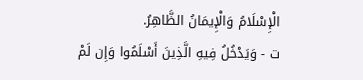الْإِسْلَامُ وَالْإِيمَانُ الظَّاهِرُ.
ت - وَيَدْخُلُ فِيهِ الَّذِينَ أَسْلَمُوا وَإِن لَمْ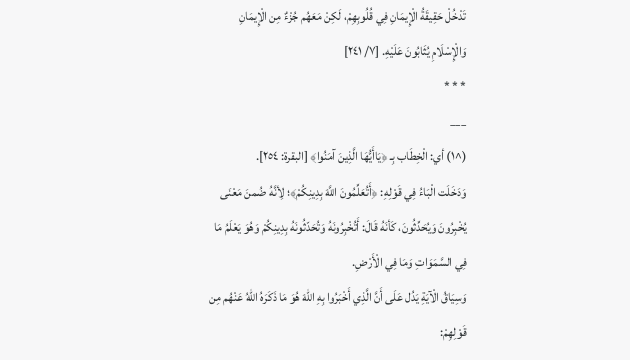تَدْخُلْ حَقِيقَةُ الْإِيمَانِ فِي قُلُوبِهِمْ، لَكِنْ مَعَهُم جُزْءٌ مِن الْإِيمَانِ وَالْإِسْلَامِ يُثَابُونَ عَلَيْهِ. [٧/ ٢٤١]
* * *
___
(^١) أي: الْخِطَاب بِـ ﴿يَاأَيُّهَا الَّذِينَ آمَنُوا﴾ [البقرة: ٢٥٤].
وَدَخَلَت الْبَاءُ فِي قَوْلِهِ: ﴿أَتُعَلِّمُونَ اللَّهَ بِدِينِكُمْ﴾؛ لِأنَّهُ ضُمنَ مَعْنَى يُخْبِرُونَ وَيُحَدِّثُونَ، كَأنَهُ قَالَ: أَتُخْبِرُونَهُ وَتُحَدّثُونَهُ بِدِينِكُمْ وَهُوَ يَعْلَمُ مَا فِي السَّمَوَاتِ وَمَا فِي الْأَرْضِ.
وَسِيَاقُ الْآيَةِ يَدُل عَلَى أَنَّ الَّذِي أَخْبَرُوا بِهِ اللهَ هُوَ مَا ذَكَرَهُ اللهُ عَنْهُم مِن قَوْلِهِمْ: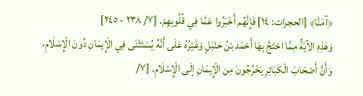﴿آمَنَّا﴾ [الحجرات: ١٤] فَإِنَّهُم أَخْبَرُوا عَمَّا فِي قُلُوبِهِمْ. [٧/ ٢٣٨ - ٢٤٥]
وَهَذِهِ الآيَةُ مِمَّا احْتَجَّ بِهَا أَحْمَد بْنُ حَنْبَلٍ وَغَيْرُهُ عَلَى أَنَّهُ يُسْتَثْنَى فِي الْإِيمَانِ دُونَ الْإِسْلَامِ، وَأَنَّ أَصْحَابَ الْكَبَائِرِ يَخْرُجُونَ مِن الْإِيمَانِ إلَى الْإِسْلَامِ. [٧/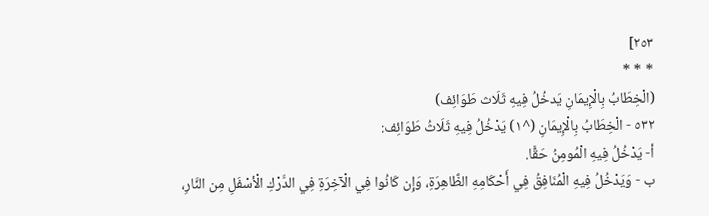٢٥٣]
* * *
(الْخِطَابُ بِالْإِيمَانِ يَدخُلُ فِيهِ ثَلَاث طَوَائِف)
٥٣٢ - الْخِطَابُ بِالْإِيمَانِ (^١) يَدْخُلُ فِيهِ ثَلَاثُ طَوَائِف:
أ- يَدْخُلُ فِيهِ الْمُومِنُ حَقًّا.
ب - وَيَدْخُلُ فِيهِ الْمُنَافِقُ فِي أَحْكَامِهِ الظَّاهِرَةِ، وَإِن كَانُوا فِي الْآخِرَةِ فِي الدَّرْكِ الْأسْفَلِ مِن النَّارِ،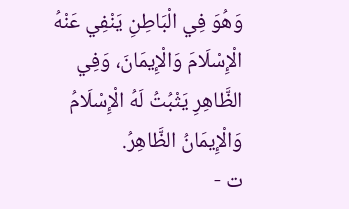وَهُوَ فِي الْبَاطِنِ يَنْفِي عَنْهُ الْإِسْلَامَ وَالْإِيمَانَ، وَفِي الظَّاهِرِ يَثْبُتُ لَهُ الْإِسْلَامُ وَالْإِيمَانُ الظَّاهِرُ.
ت -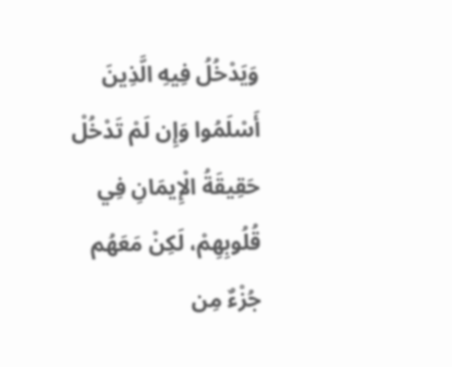وَيَدْخُلُ فِيهِ الَّذِينَ أَسْلَمُوا وَإِن لَمْ تَدْخُلْ حَقِيقَةُ الْإِيمَانِ فِي قُلُوبِهِمْ، لَكِنْ مَعَهُم جُزْءٌ مِن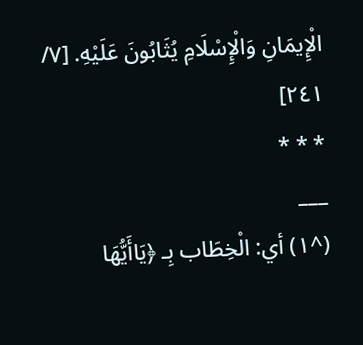الْإِيمَانِ وَالْإِسْلَامِ يُثَابُونَ عَلَيْهِ. [٧/ ٢٤١]
* * *
___
(^١) أي: الْخِطَاب بِـ ﴿يَاأَيُّهَا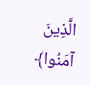الَّذِينَ آمَنُوا﴾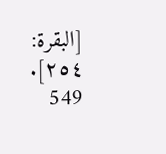[البقرة: ٢٥٤].
549